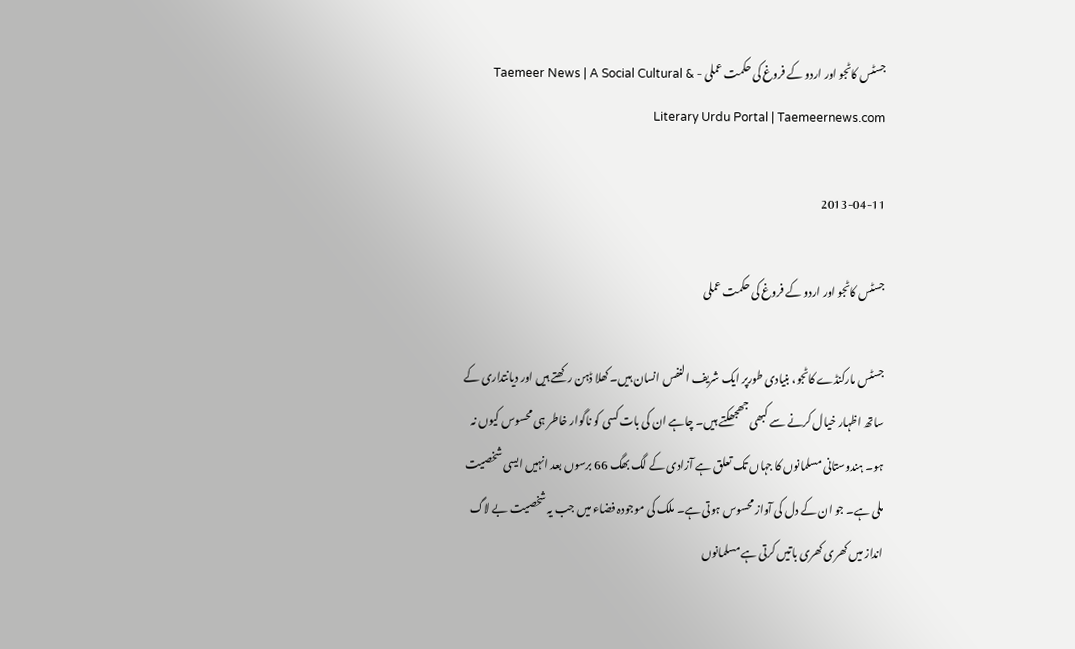جسٹس کاٹجو اور اردو کے فروغ کی حکمت عملی - Taemeer News | A Social Cultural & Literary Urdu Portal | Taemeernews.com

2013-04-11

جسٹس کاٹجو اور اردو کے فروغ کی حکمت عملی

جسٹس مارکنڈے کاٹجو، بنیادی طورپر ایک شریف النفس انسان ہیں۔ کھلا ڈہن رکھتے ہیں اور دیانتداری کے ساتھ اظہار خیال کرنے سے کبھی جھجھکتے ہیں۔ چاہے ان کی بات کسی کو ناگوار خاطر ہی محسوس کیوں نہ ہو۔ ہندوستانی مسلمانوں کا جہاں تک تعلق ہے آزادی کے لگ بھگ 66 برسوں بعد انہیں ایسی شخصیت ملی ہے۔ جو ان کے دل کی آواز محسوس ہوتی ہے۔ ملک کی موجودہ فضاء میں جب یہ شخصیت بے لاگ انداز میں کھری کھری باتیں کرتی ہے مسلمانوں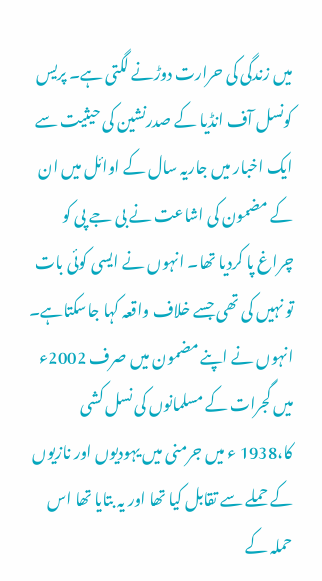میں زندگی کی حرارت دوڑنے لگتی ہے۔ پریس کونسل آف انڈیا کے صدرنشین کی حیثیت سے ایک اخبار میں جاریہ سال کے اوائل میں ان کے مضمون کی اشاعت نے بی جے پی کو چراغ پا کردیا تھا۔ انہوں نے ایسی کوئی بات تو نہیں کی تھی جسے خلاف واقعہ کہا جاسکتاہے۔ انہوں نے اپنے مضمون میں صرف 2002ء میں گجرات کے مسلمانوں کی نسل کشی کا،1938 ء میں جرمنی میں یہودیوں اور نازیوں کے حملے سے تقابل کیا تھا اور یہ بتایا تھا اس حملہ کے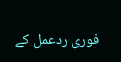فوری ردعمل کے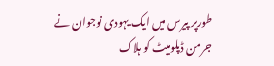طورپر پیرس میں ایک یہودی نوجوان نے جرمن ڈپلومیٹ کو ہلاک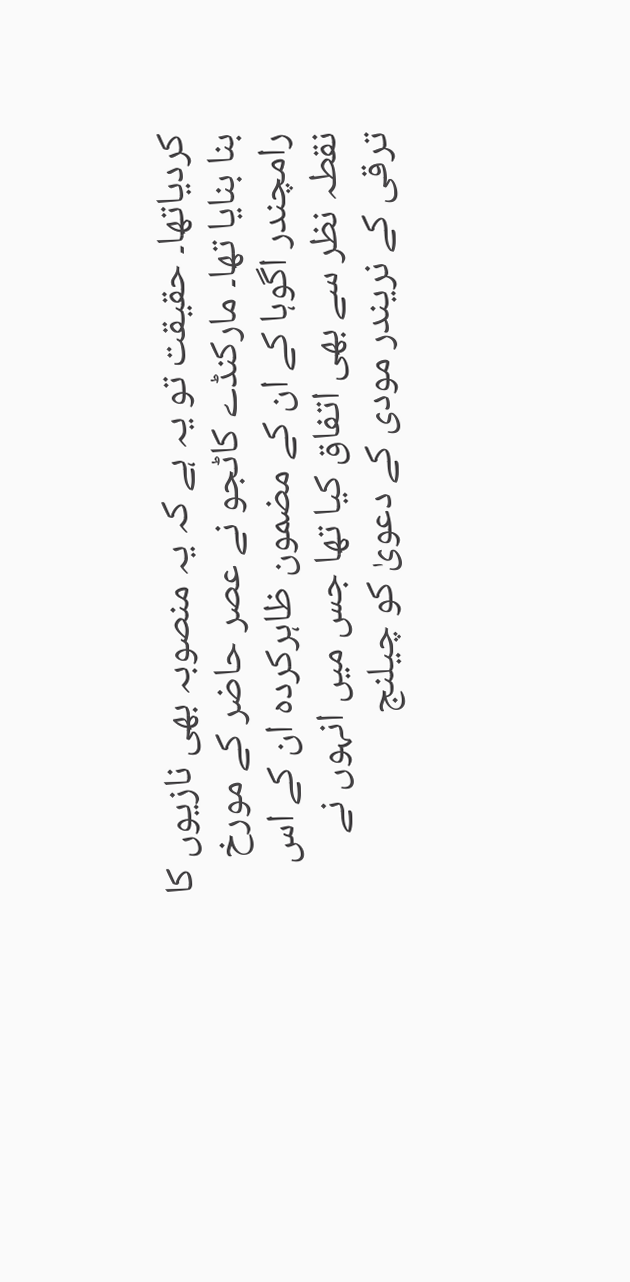کردیاتھا۔ حقیقت تو یہ ہے کہ یہ منصوبہ بھی نازیوں کا بنا بنایا تھا۔ مارکنڈے کاٹجو نے عصر حاضر کے مورخ رامچندر اگوہا کے ان کے مضمون ظاہرکردہ ان کے اس نقطہ نظر سے بھی اتفاق کیا تھا جس میں انہوں نے ترقی کے نریندر مودی کے دعویٰ کو چیلنج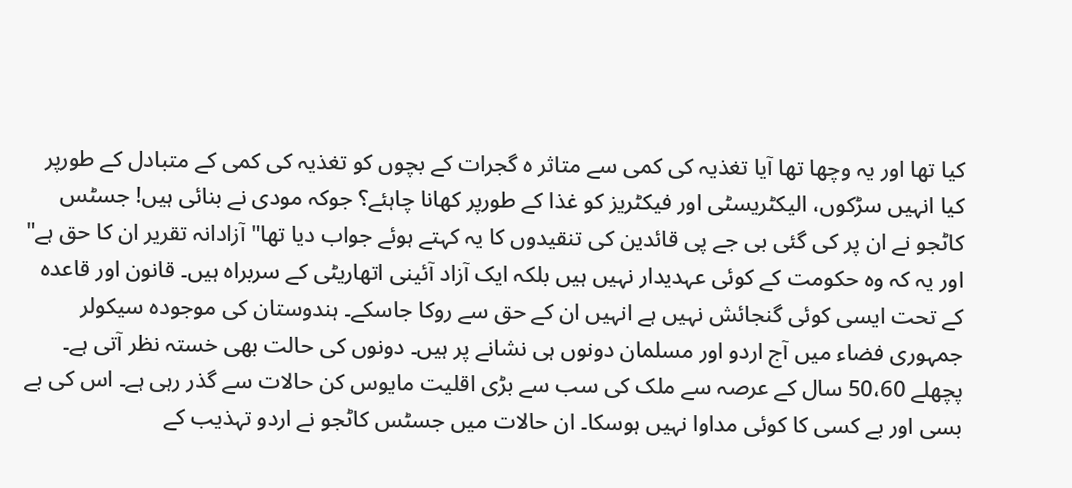کیا تھا اور یہ وچھا تھا آیا تغذیہ کی کمی سے متاثر ہ گجرات کے بچوں کو تغذیہ کی کمی کے متبادل کے طورپر کیا انہیں سڑکوں، الیکٹریسٹی اور فیکٹریز کو غذا کے طورپر کھانا چاہئے؟ جوکہ مودی نے بنائی ہیں! جسٹس کاٹجو نے ان پر کی گئی بی جے پی قائدین کی تنقیدوں کا یہ کہتے ہوئے جواب دیا تھا"آزادانہ تقریر ان کا حق ہے" اور یہ کہ وہ حکومت کے کوئی عہدیدار نہیں ہیں بلکہ ایک آزاد آئینی اتھاریٹی کے سربراہ ہیں۔ قانون اور قاعدہ کے تحت ایسی کوئی گنجائش نہیں ہے انہیں ان کے حق سے روکا جاسکے۔ ہندوستان کی موجودہ سیکولر جمہوری فضاء میں آج اردو اور مسلمان دونوں ہی نشانے پر ہیں۔ دونوں کی حالت بھی خستہ نظر آتی ہے۔ پچھلے 50،60 سال کے عرصہ سے ملک کی سب سے بڑی اقلیت مایوس کن حالات سے گذر رہی ہے۔ اس کی بے بسی اور بے کسی کا کوئی مداوا نہیں ہوسکا۔ ان حالات میں جسٹس کاٹجو نے اردو تہذیب کے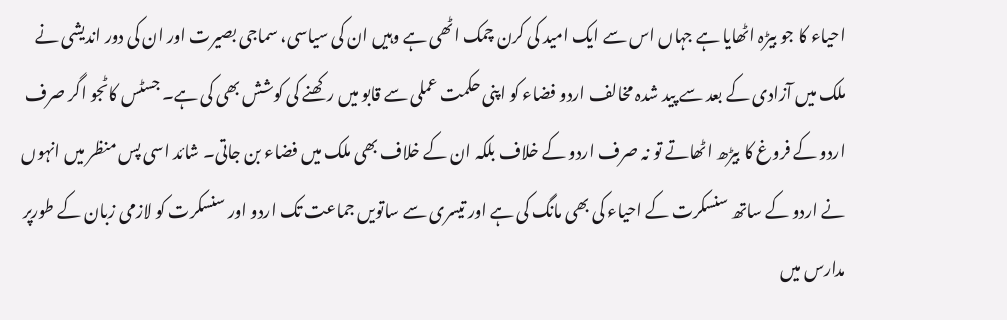احیاء کا جو بیڑہ اٹھایا ہے جہاں اس سے ایک امید کی کرن چمک اٹھی ہے وہیں ان کی سیاسی، سماجی بصیرت اور ان کی دور اندیشی نے ملک میں آزادی کے بعد سے پید شدہ مخالف اردو فضاء کو اپنی حکمت عملی سے قابو میں رکھنے کی کوشش بھی کی ہے۔ جسٹس کاٹجو اگر صرف اردو کے فروغ کا بیڑھ اٹھاتے تو نہ صرف اردو کے خلاف بلکہ ان کے خلاف بھی ملک میں فضاء بن جاتی۔ شائد اسی پس منظر میں انہوں نے اردو کے ساتھ سنسکرت کے احیاء کی بھی مانگ کی ہے اور تیسری سے ساتویں جماعت تک اردو اور سنسکرت کو لازمی زبان کے طورپر مدارس میں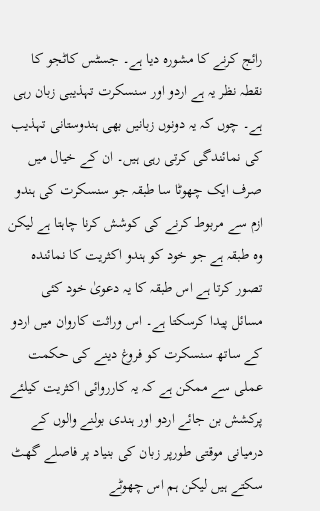رائج کرنے کا مشورہ دیا ہے۔ جسٹس کاٹجو کا نقطہ نظر یہ ہے اردو اور سنسکرت تہذیبی زبان رہی ہے۔ چوں کہ یہ دونوں زبانیں بھی ہندوستانی تہذیب کی نمائندگی کرتی رہی ہیں۔ ان کے خیال میں صرف ایک چھوٹا سا طبقہ جو سنسکرت کی ہندو ازم سے مربوط کرنے کی کوشش کرنا چاہتا ہے لیکن وہ طبقہ ہے جو خود کو ہندو اکثریت کا نمائندہ تصور کرتا ہے اس طبقہ کا یہ دعویٰ خود کئی مسائل پیدا کرسکتا ہے۔ اس وراثت کاروان میں اردو کے ساتھ سنسکرت کو فروغ دینے کی حکمت عملی سے ممکن ہے کہ یہ کارروائی اکثریت کیلئے پرکشش بن جائے اردو اور ہندی بولنے والوں کے درمیانی موقتی طورپر زبان کی بنیاد پر فاصلے گھٹ سکتے ہیں لیکن ہم اس چھوٹے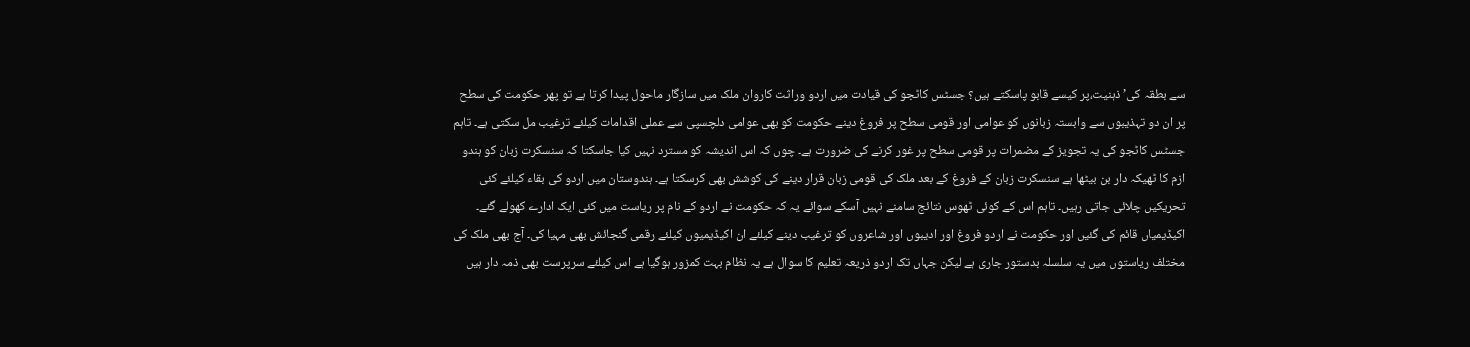سے بطقہ کی’ذہنیت،پر کیسے قابو پاسکتے ہیں؟ جسٹس کاٹجو کی قیادت میں اردو وراثت کاروان ملک میں سازگار ماحول پیدا کرتا ہے تو پھر حکومت کی سطح پر ان دو تہذیبوں سے وابستہ زبانوں کو عوامی اور قومی سطح پر فروغ دینے حکومت کو بھی عوامی دلچسپی سے عملی اقدامات کیلئے ترغیب مل سکتی ہے۔ تاہم جسٹس کاٹجو کی یہ تجویز کے مضمرات پر قومی سطح پر غور کرنے کی ضرورت ہے۔ چوں کہ اس اندیشہ کو مسترد نہیں کیا جاسکتا کہ سنسکرت زبان کو ہندو ازم کا ٹھیکہ دار بن بیٹھا ہے سنسکرت زبان کے فروغ کے بعد ملک کی قومی زبان قرار دینے کی کوشش بھی کرسکتا ہے۔ ہندوستان میں اردو کی بقاء کیلئے کئی تحریکیں چلائی جاتی رہیں۔ تاہم اس کے کوئی ٹھوس نتائج سامنے نہیں آسکے سوائے یہ کہ حکومت نے اردو کے نام پر ریاست میں کئی ایک ادارے کھولے گئے۔ اکیڈیمیاں قائم کی گئیں اور حکومت نے اردو فروغ اور ادیبوں اور شاعروں کو ترغیب دینے کیلئے ان اکیڈیمیوں کیلئے رقمی گنجائش بھی مہیا کی۔ آج بھی ملک کی مختلف ریاستوں میں یہ سلسلہ بدستور جاری ہے لیکن جہاں تک اردو ذریعہ تعلیم کا سوال ہے یہ نظام بہت کمزور ہوگیا ہے اس کیلئے سرپرست بھی ذمہ دار ہیں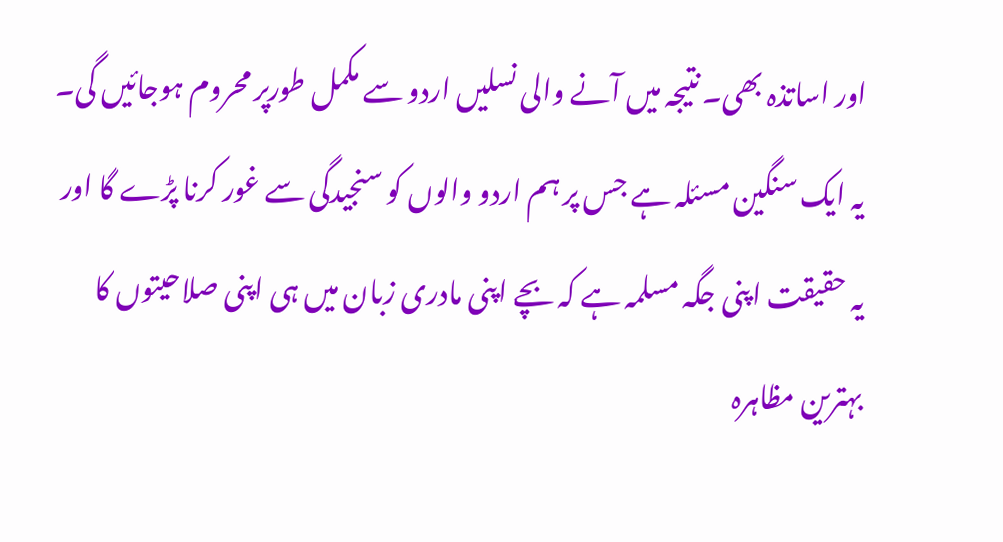اور اساتذہ بھی۔ نتیجہ میں آنے والی نسلیں اردو سے مکمل طورپر محروم ہوجائیں گی۔ یہ ایک سنگین مسئلہ ہے جس پر ہم اردو والوں کو سنجیدگی سے غور کرنا پڑے گا اور یہ حقیقت اپنی جگہ مسلمہ ہے کہ بچے اپنی مادری زبان میں ہی اپنی صلاحیتوں کا بہترین مظاہرہ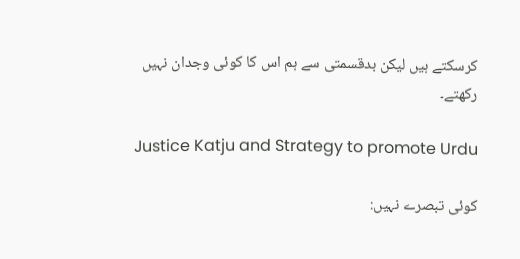کرسکتے ہیں لیکن بدقسمتی سے ہم اس کا کوئی وجدان نہیں رکھتے۔

Justice Katju and Strategy to promote Urdu

کوئی تبصرے نہیں: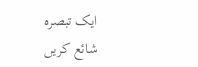ایک تبصرہ شائع کریں